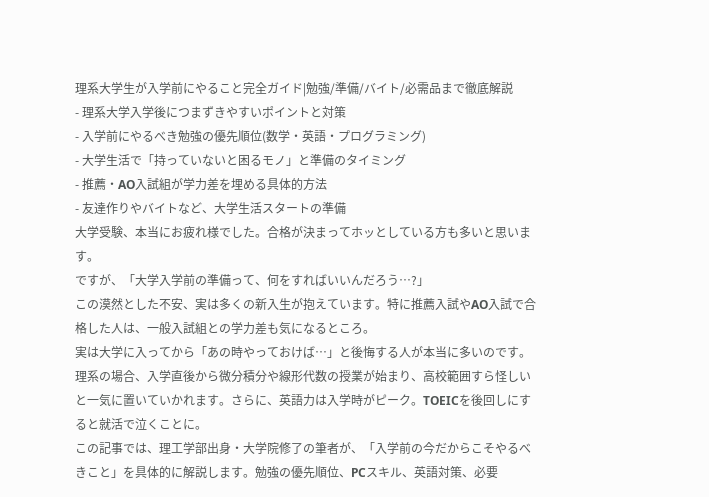理系大学生が入学前にやること完全ガイド|勉強/準備/バイト/必需品まで徹底解説
- 理系大学入学後につまずきやすいポイントと対策
- 入学前にやるべき勉強の優先順位(数学・英語・プログラミング)
- 大学生活で「持っていないと困るモノ」と準備のタイミング
- 推薦・AO入試組が学力差を埋める具体的方法
- 友達作りやバイトなど、大学生活スタートの準備
大学受験、本当にお疲れ様でした。合格が決まってホッとしている方も多いと思います。
ですが、「大学入学前の準備って、何をすればいいんだろう…?」
この漠然とした不安、実は多くの新入生が抱えています。特に推薦入試やAO入試で合格した人は、一般入試組との学力差も気になるところ。
実は大学に入ってから「あの時やっておけば…」と後悔する人が本当に多いのです。理系の場合、入学直後から微分積分や線形代数の授業が始まり、高校範囲すら怪しいと一気に置いていかれます。さらに、英語力は入学時がピーク。TOEICを後回しにすると就活で泣くことに。
この記事では、理工学部出身・大学院修了の筆者が、「入学前の今だからこそやるべきこと」を具体的に解説します。勉強の優先順位、PCスキル、英語対策、必要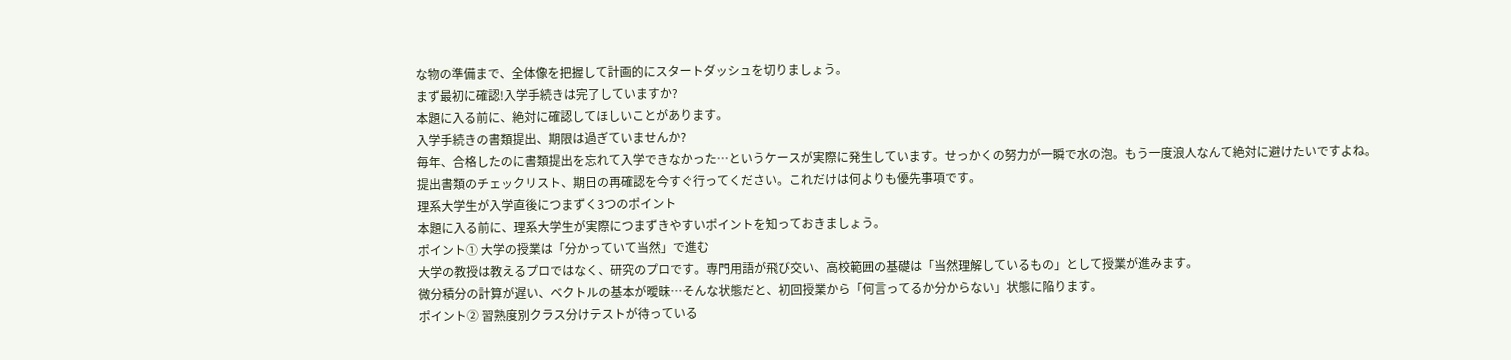な物の準備まで、全体像を把握して計画的にスタートダッシュを切りましょう。
まず最初に確認!入学手続きは完了していますか?
本題に入る前に、絶対に確認してほしいことがあります。
入学手続きの書類提出、期限は過ぎていませんか?
毎年、合格したのに書類提出を忘れて入学できなかった…というケースが実際に発生しています。せっかくの努力が一瞬で水の泡。もう一度浪人なんて絶対に避けたいですよね。
提出書類のチェックリスト、期日の再確認を今すぐ行ってください。これだけは何よりも優先事項です。
理系大学生が入学直後につまずく3つのポイント
本題に入る前に、理系大学生が実際につまずきやすいポイントを知っておきましょう。
ポイント① 大学の授業は「分かっていて当然」で進む
大学の教授は教えるプロではなく、研究のプロです。専門用語が飛び交い、高校範囲の基礎は「当然理解しているもの」として授業が進みます。
微分積分の計算が遅い、ベクトルの基本が曖昧…そんな状態だと、初回授業から「何言ってるか分からない」状態に陥ります。
ポイント② 習熟度別クラス分けテストが待っている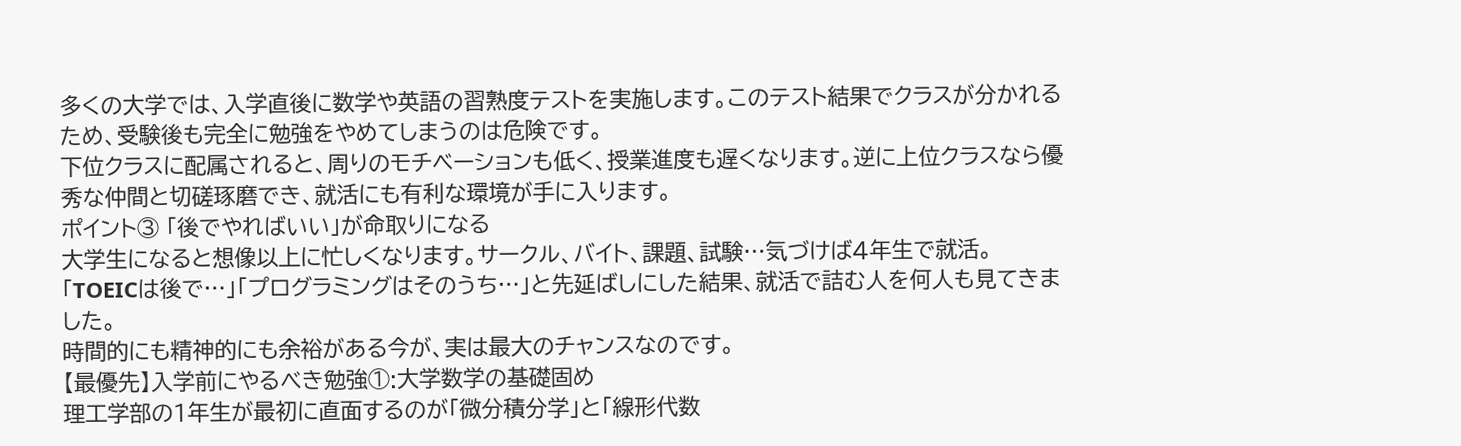多くの大学では、入学直後に数学や英語の習熟度テストを実施します。このテスト結果でクラスが分かれるため、受験後も完全に勉強をやめてしまうのは危険です。
下位クラスに配属されると、周りのモチベーションも低く、授業進度も遅くなります。逆に上位クラスなら優秀な仲間と切磋琢磨でき、就活にも有利な環境が手に入ります。
ポイント③ 「後でやればいい」が命取りになる
大学生になると想像以上に忙しくなります。サークル、バイト、課題、試験…気づけば4年生で就活。「TOEICは後で…」「プログラミングはそのうち…」と先延ばしにした結果、就活で詰む人を何人も見てきました。
時間的にも精神的にも余裕がある今が、実は最大のチャンスなのです。
【最優先】入学前にやるべき勉強①:大学数学の基礎固め
理工学部の1年生が最初に直面するのが「微分積分学」と「線形代数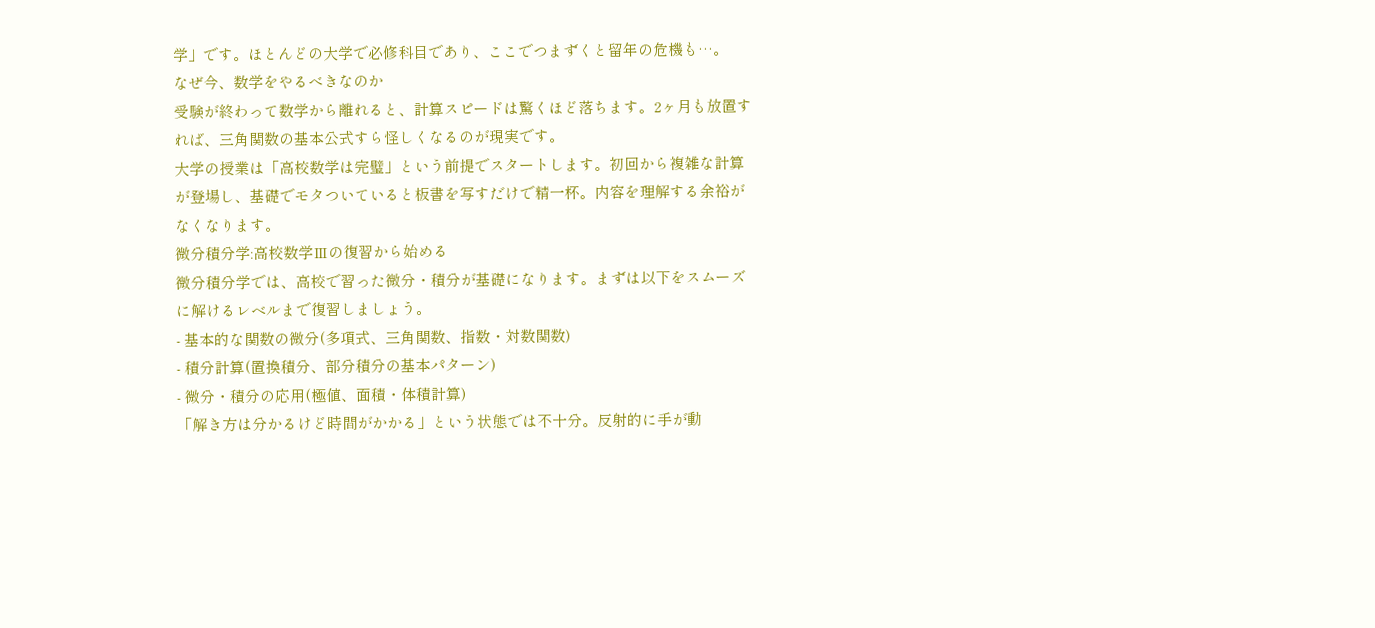学」です。ほとんどの大学で必修科目であり、ここでつまずくと留年の危機も…。
なぜ今、数学をやるべきなのか
受験が終わって数学から離れると、計算スピードは驚くほど落ちます。2ヶ月も放置すれば、三角関数の基本公式すら怪しくなるのが現実です。
大学の授業は「高校数学は完璧」という前提でスタートします。初回から複雑な計算が登場し、基礎でモタついていると板書を写すだけで精一杯。内容を理解する余裕がなくなります。
微分積分学:高校数学Ⅲの復習から始める
微分積分学では、高校で習った微分・積分が基礎になります。まずは以下をスムーズに解けるレベルまで復習しましょう。
- 基本的な関数の微分(多項式、三角関数、指数・対数関数)
- 積分計算(置換積分、部分積分の基本パターン)
- 微分・積分の応用(極値、面積・体積計算)
「解き方は分かるけど時間がかかる」という状態では不十分。反射的に手が動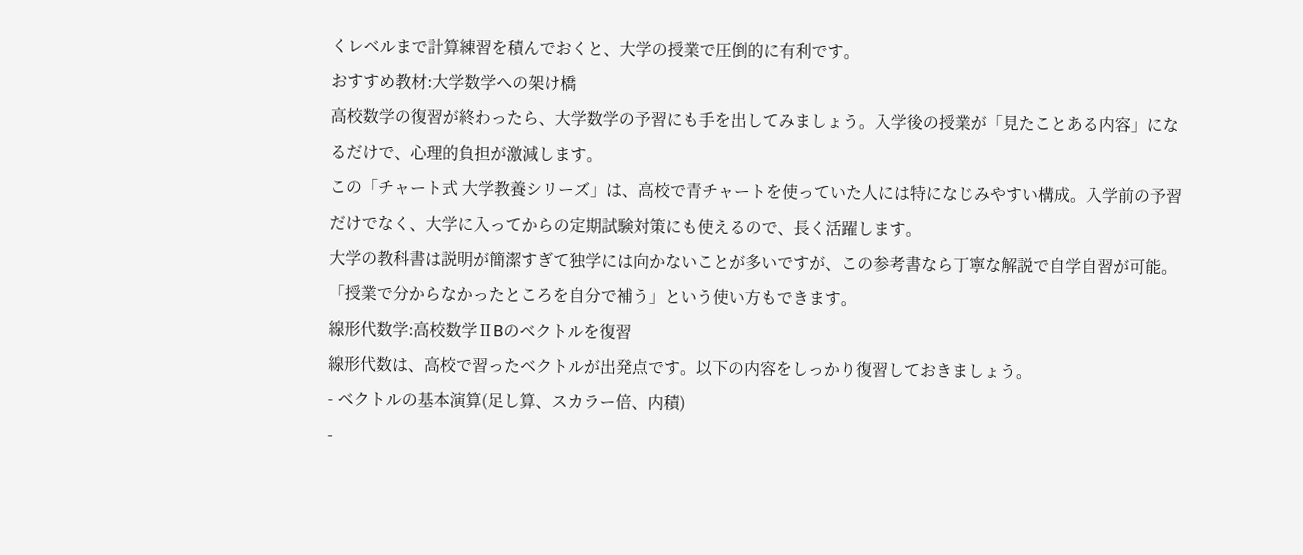くレベルまで計算練習を積んでおくと、大学の授業で圧倒的に有利です。
おすすめ教材:大学数学への架け橋
高校数学の復習が終わったら、大学数学の予習にも手を出してみましょう。入学後の授業が「見たことある内容」になるだけで、心理的負担が激減します。
この「チャート式 大学教養シリーズ」は、高校で青チャートを使っていた人には特になじみやすい構成。入学前の予習だけでなく、大学に入ってからの定期試験対策にも使えるので、長く活躍します。
大学の教科書は説明が簡潔すぎて独学には向かないことが多いですが、この参考書なら丁寧な解説で自学自習が可能。「授業で分からなかったところを自分で補う」という使い方もできます。
線形代数学:高校数学ⅡBのベクトルを復習
線形代数は、高校で習ったベクトルが出発点です。以下の内容をしっかり復習しておきましょう。
- ベクトルの基本演算(足し算、スカラー倍、内積)
-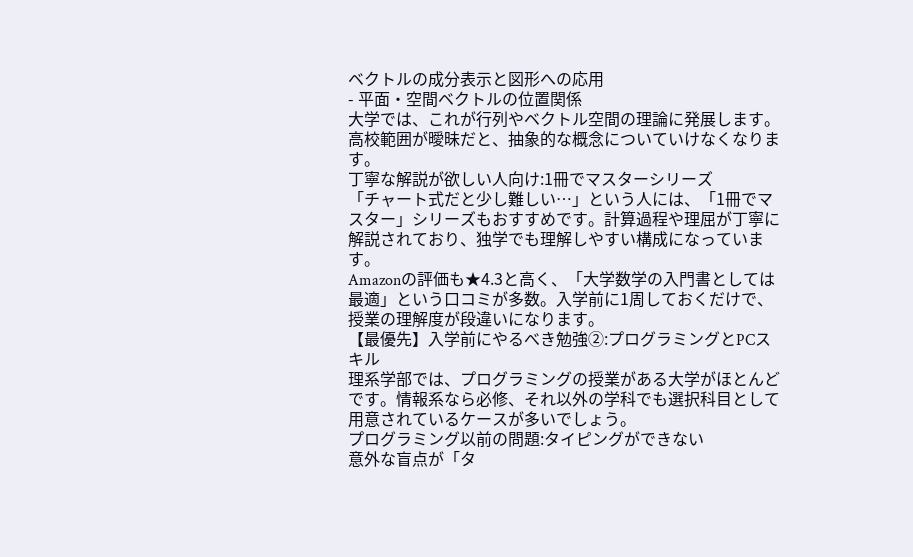ベクトルの成分表示と図形への応用
- 平面・空間ベクトルの位置関係
大学では、これが行列やベクトル空間の理論に発展します。高校範囲が曖昧だと、抽象的な概念についていけなくなります。
丁寧な解説が欲しい人向け:1冊でマスターシリーズ
「チャート式だと少し難しい…」という人には、「1冊でマスター」シリーズもおすすめです。計算過程や理屈が丁寧に解説されており、独学でも理解しやすい構成になっています。
Amazonの評価も★4.3と高く、「大学数学の入門書としては最適」という口コミが多数。入学前に1周しておくだけで、授業の理解度が段違いになります。
【最優先】入学前にやるべき勉強②:プログラミングとPCスキル
理系学部では、プログラミングの授業がある大学がほとんどです。情報系なら必修、それ以外の学科でも選択科目として用意されているケースが多いでしょう。
プログラミング以前の問題:タイピングができない
意外な盲点が「タ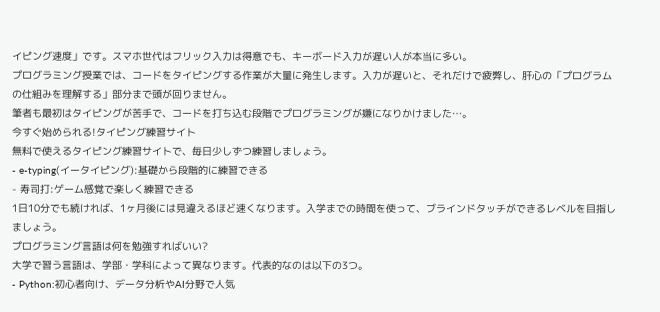イピング速度」です。スマホ世代はフリック入力は得意でも、キーボード入力が遅い人が本当に多い。
プログラミング授業では、コードをタイピングする作業が大量に発生します。入力が遅いと、それだけで疲弊し、肝心の「プログラムの仕組みを理解する」部分まで頭が回りません。
筆者も最初はタイピングが苦手で、コードを打ち込む段階でプログラミングが嫌になりかけました…。
今すぐ始められる!タイピング練習サイト
無料で使えるタイピング練習サイトで、毎日少しずつ練習しましょう。
- e-typing(イータイピング):基礎から段階的に練習できる
- 寿司打:ゲーム感覚で楽しく練習できる
1日10分でも続ければ、1ヶ月後には見違えるほど速くなります。入学までの時間を使って、ブラインドタッチができるレベルを目指しましょう。
プログラミング言語は何を勉強すればいい?
大学で習う言語は、学部・学科によって異なります。代表的なのは以下の3つ。
- Python:初心者向け、データ分析やAI分野で人気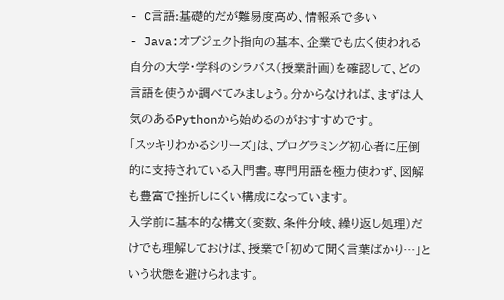- C言語:基礎的だが難易度高め、情報系で多い
- Java:オブジェクト指向の基本、企業でも広く使われる
自分の大学・学科のシラバス(授業計画)を確認して、どの言語を使うか調べてみましょう。分からなければ、まずは人気のあるPythonから始めるのがおすすめです。
「スッキリわかるシリーズ」は、プログラミング初心者に圧倒的に支持されている入門書。専門用語を極力使わず、図解も豊富で挫折しにくい構成になっています。
入学前に基本的な構文(変数、条件分岐、繰り返し処理)だけでも理解しておけば、授業で「初めて聞く言葉ばかり…」という状態を避けられます。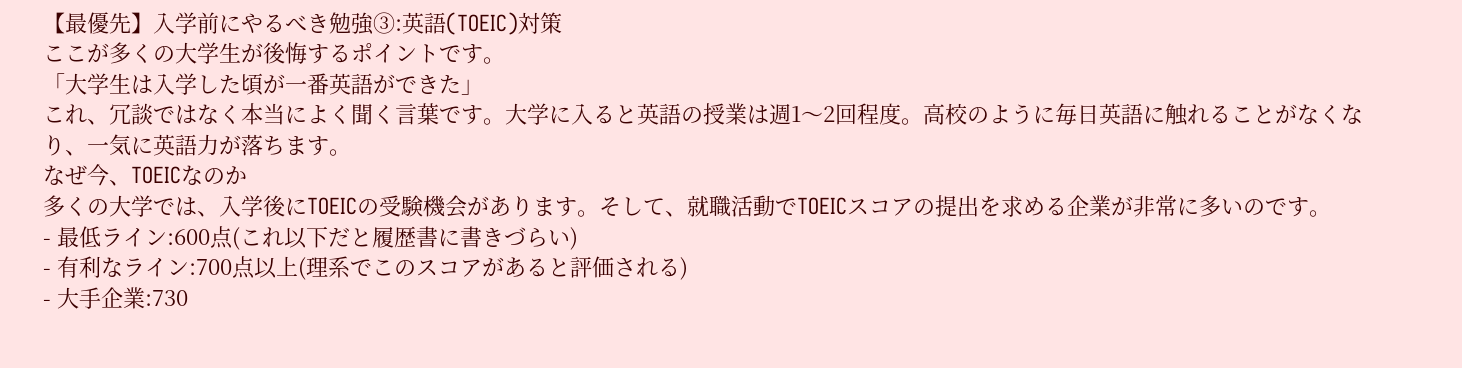【最優先】入学前にやるべき勉強③:英語(TOEIC)対策
ここが多くの大学生が後悔するポイントです。
「大学生は入学した頃が一番英語ができた」
これ、冗談ではなく本当によく聞く言葉です。大学に入ると英語の授業は週1〜2回程度。高校のように毎日英語に触れることがなくなり、一気に英語力が落ちます。
なぜ今、TOEICなのか
多くの大学では、入学後にTOEICの受験機会があります。そして、就職活動でTOEICスコアの提出を求める企業が非常に多いのです。
- 最低ライン:600点(これ以下だと履歴書に書きづらい)
- 有利なライン:700点以上(理系でこのスコアがあると評価される)
- 大手企業:730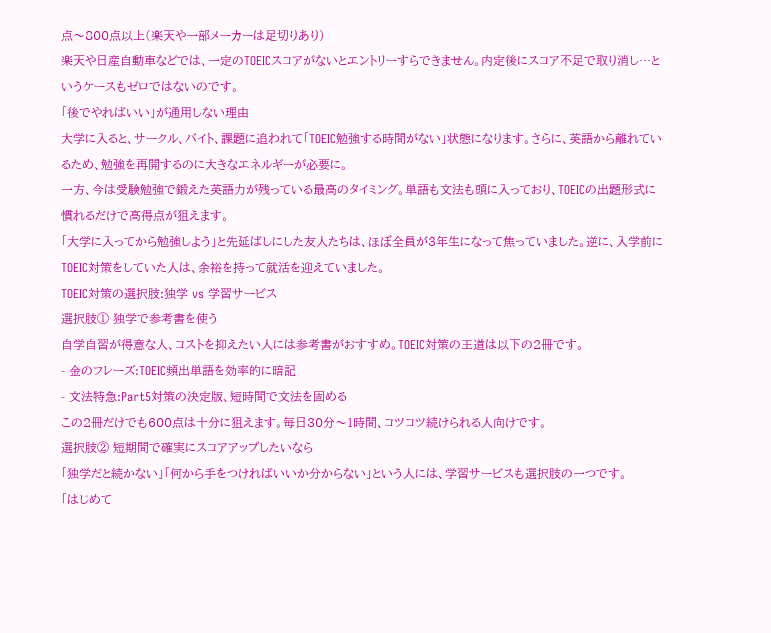点〜800点以上(楽天や一部メーカーは足切りあり)
楽天や日産自動車などでは、一定のTOEICスコアがないとエントリーすらできません。内定後にスコア不足で取り消し…というケースもゼロではないのです。
「後でやればいい」が通用しない理由
大学に入ると、サークル、バイト、課題に追われて「TOEIC勉強する時間がない」状態になります。さらに、英語から離れているため、勉強を再開するのに大きなエネルギーが必要に。
一方、今は受験勉強で鍛えた英語力が残っている最高のタイミング。単語も文法も頭に入っており、TOEICの出題形式に慣れるだけで高得点が狙えます。
「大学に入ってから勉強しよう」と先延ばしにした友人たちは、ほぼ全員が3年生になって焦っていました。逆に、入学前にTOEIC対策をしていた人は、余裕を持って就活を迎えていました。
TOEIC対策の選択肢:独学 vs 学習サービス
選択肢① 独学で参考書を使う
自学自習が得意な人、コストを抑えたい人には参考書がおすすめ。TOEIC対策の王道は以下の2冊です。
- 金のフレーズ:TOEIC頻出単語を効率的に暗記
- 文法特急:Part5対策の決定版、短時間で文法を固める
この2冊だけでも600点は十分に狙えます。毎日30分〜1時間、コツコツ続けられる人向けです。
選択肢② 短期間で確実にスコアアップしたいなら
「独学だと続かない」「何から手をつければいいか分からない」という人には、学習サービスも選択肢の一つです。
「はじめて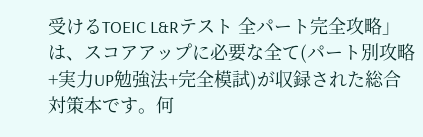受けるTOEIC L&Rテスト 全パート完全攻略」は、スコアアップに必要な全て(パート別攻略+実力UP勉強法+完全模試)が収録された総合対策本です。何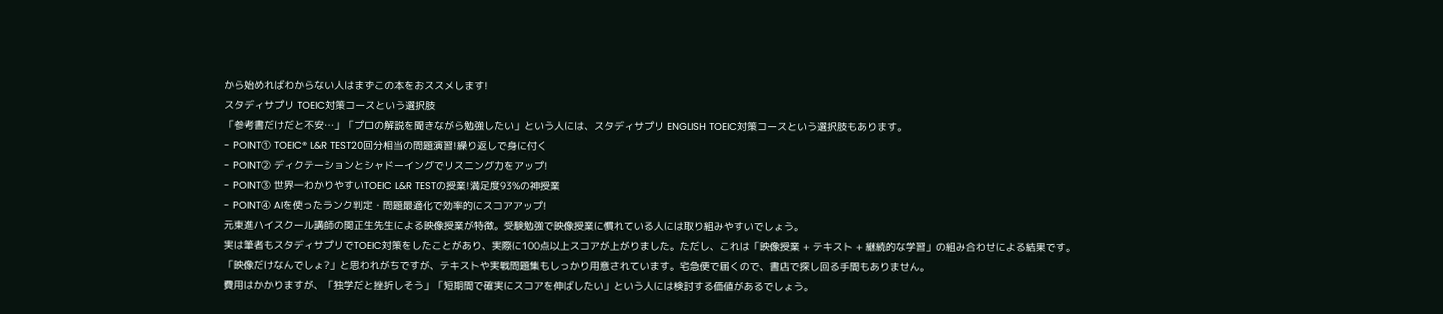から始めればわからない人はまずこの本をおススメします!
スタディサプリ TOEIC対策コースという選択肢
「参考書だけだと不安…」「プロの解説を聞きながら勉強したい」という人には、スタディサプリ ENGLISH TOEIC対策コースという選択肢もあります。
- POINT① TOEIC® L&R TEST20回分相当の問題演習!繰り返しで身に付く
- POINT② ディクテーションとシャドーイングでリスニング力をアップ!
- POINT③ 世界一わかりやすいTOEIC L&R TESTの授業!満足度93%の神授業
- POINT④ AIを使ったランク判定・問題最適化で効率的にスコアアップ!
元東進ハイスクール講師の関正生先生による映像授業が特徴。受験勉強で映像授業に慣れている人には取り組みやすいでしょう。
実は筆者もスタディサプリでTOEIC対策をしたことがあり、実際に100点以上スコアが上がりました。ただし、これは「映像授業 + テキスト + 継続的な学習」の組み合わせによる結果です。
「映像だけなんでしょ?」と思われがちですが、テキストや実戦問題集もしっかり用意されています。宅急便で届くので、書店で探し回る手間もありません。
費用はかかりますが、「独学だと挫折しそう」「短期間で確実にスコアを伸ばしたい」という人には検討する価値があるでしょう。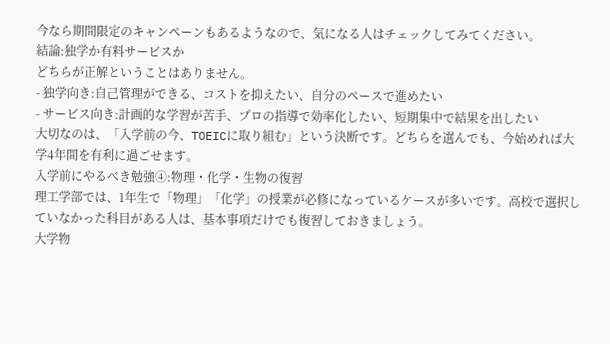今なら期間限定のキャンペーンもあるようなので、気になる人はチェックしてみてください。
結論:独学か有料サービスか
どちらが正解ということはありません。
- 独学向き:自己管理ができる、コストを抑えたい、自分のペースで進めたい
- サービス向き:計画的な学習が苦手、プロの指導で効率化したい、短期集中で結果を出したい
大切なのは、「入学前の今、TOEICに取り組む」という決断です。どちらを選んでも、今始めれば大学4年間を有利に過ごせます。
入学前にやるべき勉強④:物理・化学・生物の復習
理工学部では、1年生で「物理」「化学」の授業が必修になっているケースが多いです。高校で選択していなかった科目がある人は、基本事項だけでも復習しておきましょう。
大学物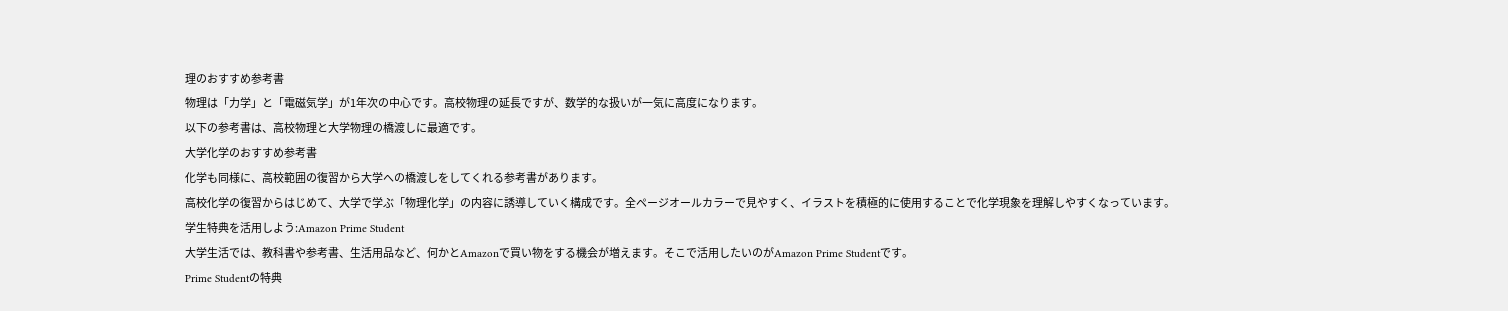理のおすすめ参考書
物理は「力学」と「電磁気学」が1年次の中心です。高校物理の延長ですが、数学的な扱いが一気に高度になります。
以下の参考書は、高校物理と大学物理の橋渡しに最適です。
大学化学のおすすめ参考書
化学も同様に、高校範囲の復習から大学への橋渡しをしてくれる参考書があります。
高校化学の復習からはじめて、大学で学ぶ「物理化学」の内容に誘導していく構成です。全ページオールカラーで見やすく、イラストを積極的に使用することで化学現象を理解しやすくなっています。
学生特典を活用しよう:Amazon Prime Student
大学生活では、教科書や参考書、生活用品など、何かとAmazonで買い物をする機会が増えます。そこで活用したいのがAmazon Prime Studentです。
Prime Studentの特典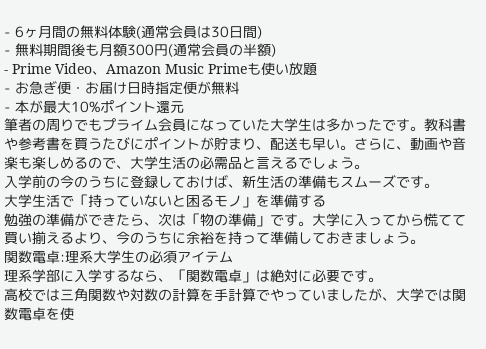- 6ヶ月間の無料体験(通常会員は30日間)
- 無料期間後も月額300円(通常会員の半額)
- Prime Video、Amazon Music Primeも使い放題
- お急ぎ便・お届け日時指定便が無料
- 本が最大10%ポイント還元
筆者の周りでもプライム会員になっていた大学生は多かったです。教科書や参考書を買うたびにポイントが貯まり、配送も早い。さらに、動画や音楽も楽しめるので、大学生活の必需品と言えるでしょう。
入学前の今のうちに登録しておけば、新生活の準備もスムーズです。
大学生活で「持っていないと困るモノ」を準備する
勉強の準備ができたら、次は「物の準備」です。大学に入ってから慌てて買い揃えるより、今のうちに余裕を持って準備しておきましょう。
関数電卓:理系大学生の必須アイテム
理系学部に入学するなら、「関数電卓」は絶対に必要です。
高校では三角関数や対数の計算を手計算でやっていましたが、大学では関数電卓を使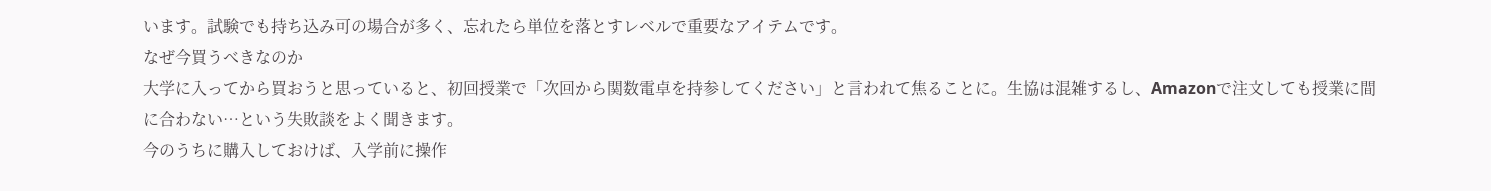います。試験でも持ち込み可の場合が多く、忘れたら単位を落とすレベルで重要なアイテムです。
なぜ今買うべきなのか
大学に入ってから買おうと思っていると、初回授業で「次回から関数電卓を持参してください」と言われて焦ることに。生協は混雑するし、Amazonで注文しても授業に間に合わない…という失敗談をよく聞きます。
今のうちに購入しておけば、入学前に操作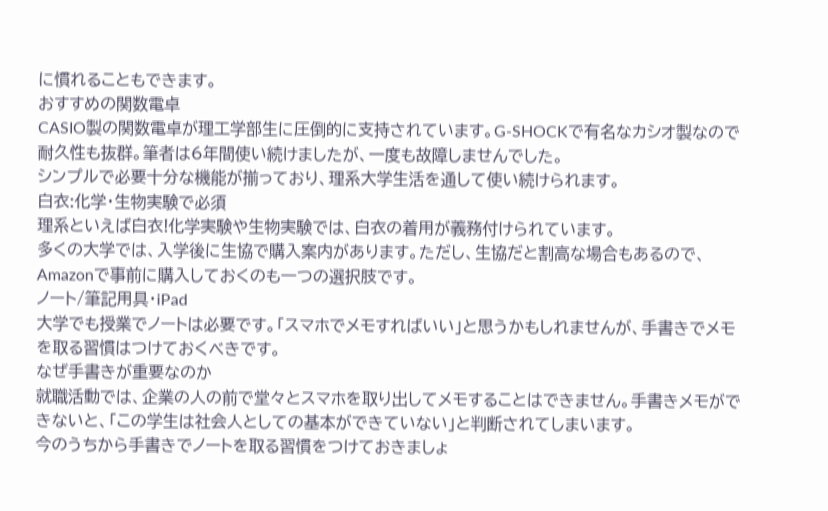に慣れることもできます。
おすすめの関数電卓
CASIO製の関数電卓が理工学部生に圧倒的に支持されています。G-SHOCKで有名なカシオ製なので耐久性も抜群。筆者は6年間使い続けましたが、一度も故障しませんでした。
シンプルで必要十分な機能が揃っており、理系大学生活を通して使い続けられます。
白衣:化学・生物実験で必須
理系といえば白衣!化学実験や生物実験では、白衣の着用が義務付けられています。
多くの大学では、入学後に生協で購入案内があります。ただし、生協だと割高な場合もあるので、Amazonで事前に購入しておくのも一つの選択肢です。
ノート/筆記用具・iPad
大学でも授業でノートは必要です。「スマホでメモすればいい」と思うかもしれませんが、手書きでメモを取る習慣はつけておくべきです。
なぜ手書きが重要なのか
就職活動では、企業の人の前で堂々とスマホを取り出してメモすることはできません。手書きメモができないと、「この学生は社会人としての基本ができていない」と判断されてしまいます。
今のうちから手書きでノートを取る習慣をつけておきましょ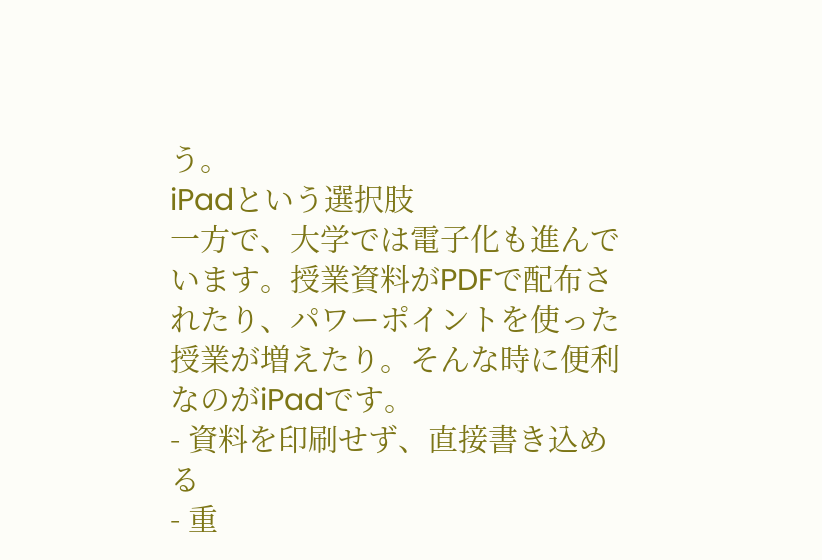う。
iPadという選択肢
一方で、大学では電子化も進んでいます。授業資料がPDFで配布されたり、パワーポイントを使った授業が増えたり。そんな時に便利なのがiPadです。
- 資料を印刷せず、直接書き込める
- 重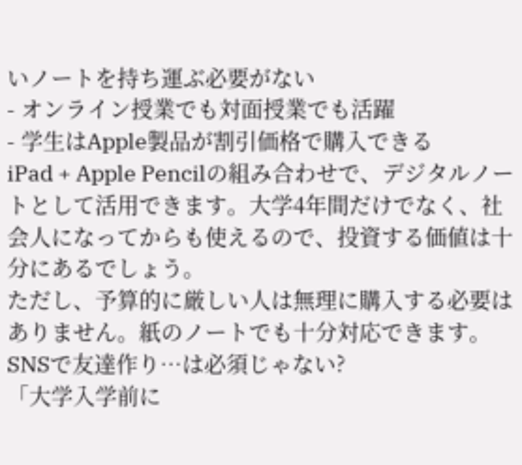いノートを持ち運ぶ必要がない
- オンライン授業でも対面授業でも活躍
- 学生はApple製品が割引価格で購入できる
iPad + Apple Pencilの組み合わせで、デジタルノートとして活用できます。大学4年間だけでなく、社会人になってからも使えるので、投資する価値は十分にあるでしょう。
ただし、予算的に厳しい人は無理に購入する必要はありません。紙のノートでも十分対応できます。
SNSで友達作り…は必須じゃない?
「大学入学前に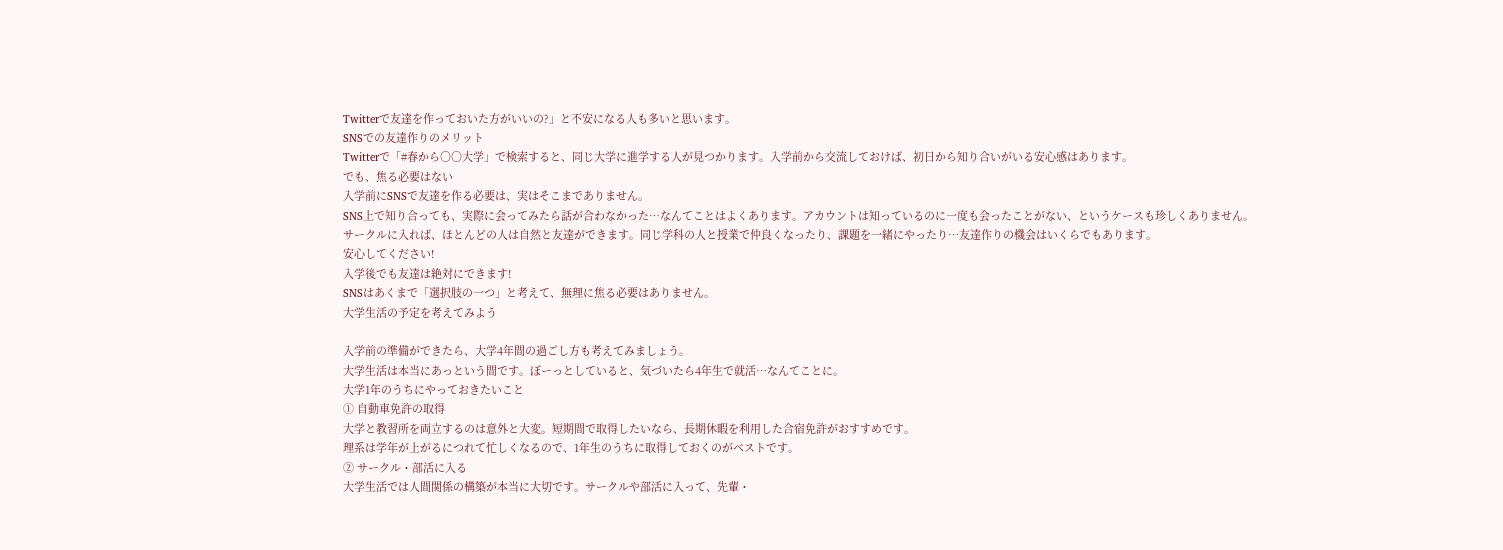Twitterで友達を作っておいた方がいいの?」と不安になる人も多いと思います。
SNSでの友達作りのメリット
Twitterで「#春から○○大学」で検索すると、同じ大学に進学する人が見つかります。入学前から交流しておけば、初日から知り合いがいる安心感はあります。
でも、焦る必要はない
入学前にSNSで友達を作る必要は、実はそこまでありません。
SNS上で知り合っても、実際に会ってみたら話が合わなかった…なんてことはよくあります。アカウントは知っているのに一度も会ったことがない、というケースも珍しくありません。
サークルに入れば、ほとんどの人は自然と友達ができます。同じ学科の人と授業で仲良くなったり、課題を一緒にやったり…友達作りの機会はいくらでもあります。
安心してください!
入学後でも友達は絶対にできます!
SNSはあくまで「選択肢の一つ」と考えて、無理に焦る必要はありません。
大学生活の予定を考えてみよう

入学前の準備ができたら、大学4年間の過ごし方も考えてみましょう。
大学生活は本当にあっという間です。ぼーっとしていると、気づいたら4年生で就活…なんてことに。
大学1年のうちにやっておきたいこと
① 自動車免許の取得
大学と教習所を両立するのは意外と大変。短期間で取得したいなら、長期休暇を利用した合宿免許がおすすめです。
理系は学年が上がるにつれて忙しくなるので、1年生のうちに取得しておくのがベストです。
② サークル・部活に入る
大学生活では人間関係の構築が本当に大切です。サークルや部活に入って、先輩・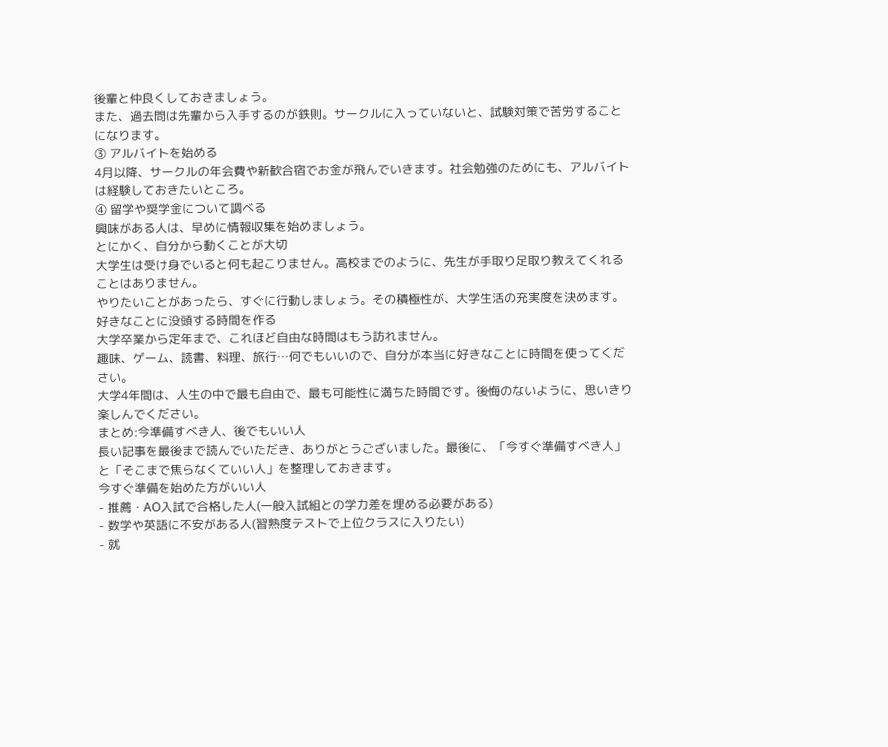後輩と仲良くしておきましょう。
また、過去問は先輩から入手するのが鉄則。サークルに入っていないと、試験対策で苦労することになります。
③ アルバイトを始める
4月以降、サークルの年会費や新歓合宿でお金が飛んでいきます。社会勉強のためにも、アルバイトは経験しておきたいところ。
④ 留学や奨学金について調べる
興味がある人は、早めに情報収集を始めましょう。
とにかく、自分から動くことが大切
大学生は受け身でいると何も起こりません。高校までのように、先生が手取り足取り教えてくれることはありません。
やりたいことがあったら、すぐに行動しましょう。その積極性が、大学生活の充実度を決めます。
好きなことに没頭する時間を作る
大学卒業から定年まで、これほど自由な時間はもう訪れません。
趣味、ゲーム、読書、料理、旅行…何でもいいので、自分が本当に好きなことに時間を使ってください。
大学4年間は、人生の中で最も自由で、最も可能性に満ちた時間です。後悔のないように、思いきり楽しんでください。
まとめ:今準備すべき人、後でもいい人
長い記事を最後まで読んでいただき、ありがとうございました。最後に、「今すぐ準備すべき人」と「そこまで焦らなくていい人」を整理しておきます。
今すぐ準備を始めた方がいい人
- 推薦・AO入試で合格した人(一般入試組との学力差を埋める必要がある)
- 数学や英語に不安がある人(習熟度テストで上位クラスに入りたい)
- 就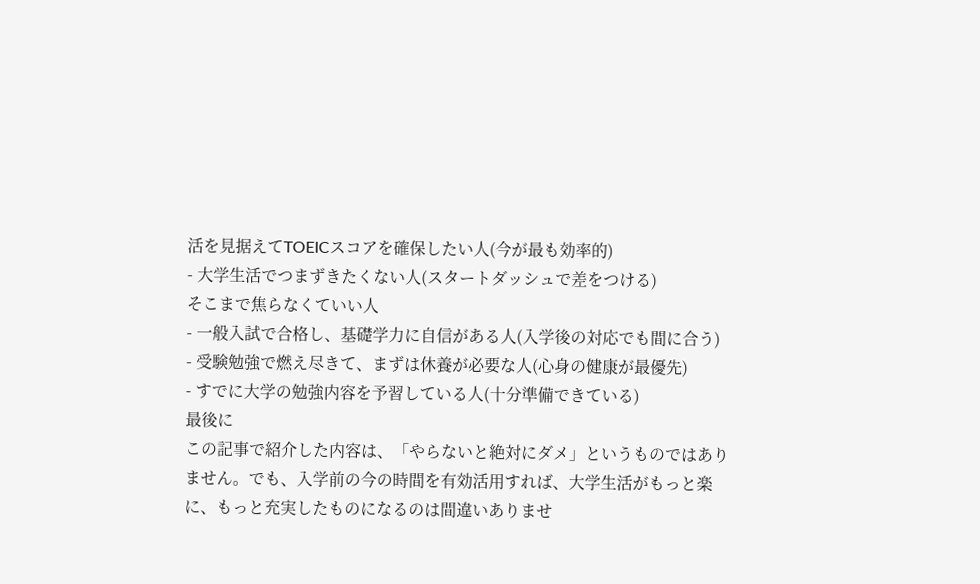活を見据えてTOEICスコアを確保したい人(今が最も効率的)
- 大学生活でつまずきたくない人(スタートダッシュで差をつける)
そこまで焦らなくていい人
- 一般入試で合格し、基礎学力に自信がある人(入学後の対応でも間に合う)
- 受験勉強で燃え尽きて、まずは休養が必要な人(心身の健康が最優先)
- すでに大学の勉強内容を予習している人(十分準備できている)
最後に
この記事で紹介した内容は、「やらないと絶対にダメ」というものではありません。でも、入学前の今の時間を有効活用すれば、大学生活がもっと楽に、もっと充実したものになるのは間違いありませ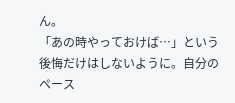ん。
「あの時やっておけば…」という後悔だけはしないように。自分のペース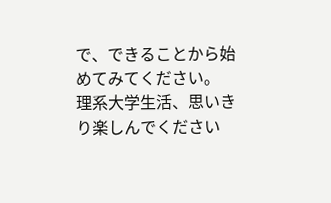で、できることから始めてみてください。
理系大学生活、思いきり楽しんでください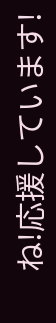ね!応援しています!